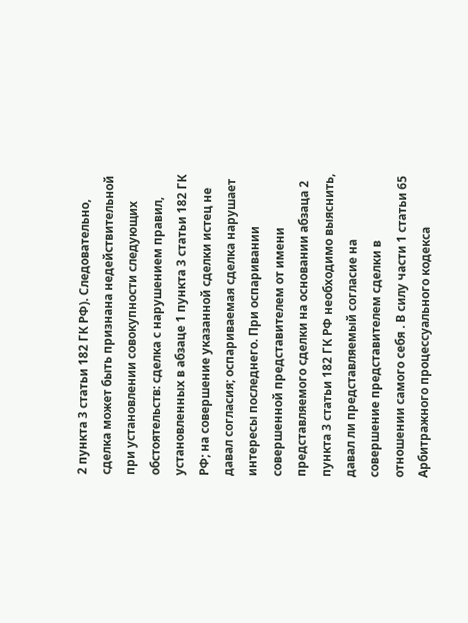2 пункта 3 статьи 182 ГК РФ). Следовательно, сделка может быть признана недействительной при установлении совокупности следующих обстоятельств: сделка с нарушением правил, установленных в абзаце 1 пункта 3 статьи 182 ГК РФ; на совершение указанной сделки истец не давал согласия; оспариваемая сделка нарушает интересы последнего. При оспаривании совершенной представителем от имени представляемого сделки на основании абзаца 2 пункта 3 статьи 182 ГК РФ необходимо выяснить, давал ли представляемый согласие на совершение представителем сделки в отношении самого себя . В силу части 1 статьи 65 Арбитражного процессуального кодекса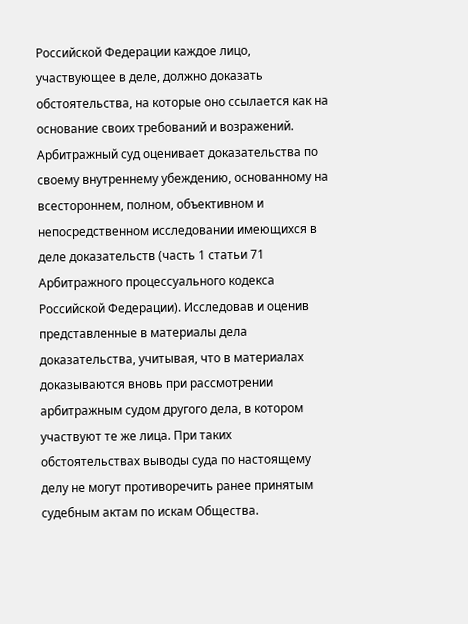Российской Федерации каждое лицо, участвующее в деле, должно доказать обстоятельства, на которые оно ссылается как на основание своих требований и возражений. Арбитражный суд оценивает доказательства по своему внутреннему убеждению, основанному на всестороннем, полном, объективном и непосредственном исследовании имеющихся в деле доказательств (часть 1 статьи 71 Арбитражного процессуального кодекса Российской Федерации). Исследовав и оценив представленные в материалы дела доказательства, учитывая, что в материалах
доказываются вновь при рассмотрении арбитражным судом другого дела, в котором участвуют те же лица. При таких обстоятельствах выводы суда по настоящему делу не могут противоречить ранее принятым судебным актам по искам Общества.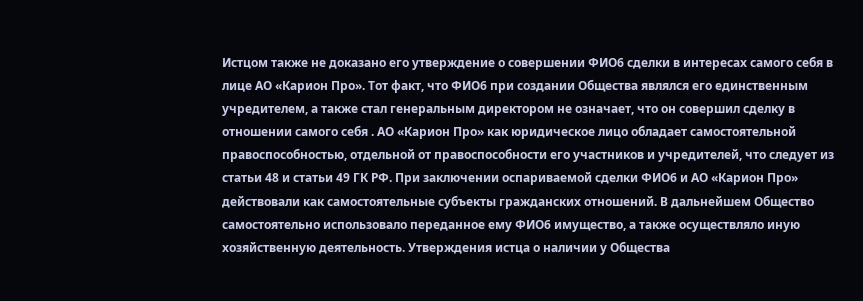Истцом также не доказано его утверждение о совершении ФИО6 сделки в интересах самого себя в лице АО «Карион Про». Тот факт, что ФИО6 при создании Общества являлся его единственным учредителем, а также стал генеральным директором не означает, что он совершил сделку в отношении самого себя . АО «Карион Про» как юридическое лицо обладает самостоятельной правоспособностью, отдельной от правоспособности его участников и учредителей, что следует из статьи 48 и статьи 49 ГК РФ. При заключении оспариваемой сделки ФИО6 и АО «Карион Про» действовали как самостоятельные субъекты гражданских отношений. В дальнейшем Общество самостоятельно использовало переданное ему ФИО6 имущество, а также осуществляло иную хозяйственную деятельность. Утверждения истца о наличии у Общества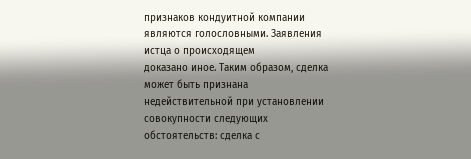признаков кондуитной компании являются голословными. Заявления истца о происходящем
доказано иное. Таким образом, сделка может быть признана недействительной при установлении совокупности следующих обстоятельств: сделка с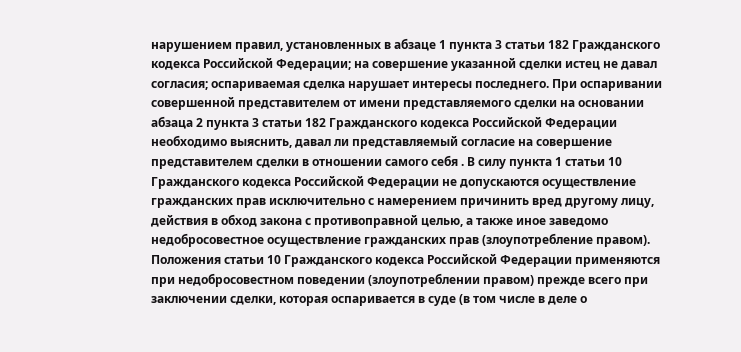нарушением правил, установленных в абзаце 1 пункта 3 статьи 182 Гражданского кодекса Российской Федерации; на совершение указанной сделки истец не давал согласия; оспариваемая сделка нарушает интересы последнего. При оспаривании совершенной представителем от имени представляемого сделки на основании абзаца 2 пункта 3 статьи 182 Гражданского кодекса Российской Федерации необходимо выяснить, давал ли представляемый согласие на совершение представителем сделки в отношении самого себя . В силу пункта 1 статьи 10 Гражданского кодекса Российской Федерации не допускаются осуществление гражданских прав исключительно с намерением причинить вред другому лицу, действия в обход закона с противоправной целью, а также иное заведомо недобросовестное осуществление гражданских прав (злоупотребление правом). Положения статьи 10 Гражданского кодекса Российской Федерации применяются при недобросовестном поведении (злоупотреблении правом) прежде всего при заключении сделки, которая оспаривается в суде (в том числе в деле о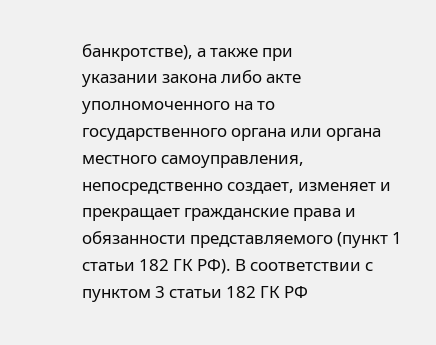банкротстве), а также при
указании закона либо акте уполномоченного на то государственного органа или органа местного самоуправления, непосредственно создает, изменяет и прекращает гражданские права и обязанности представляемого (пункт 1 статьи 182 ГК РФ). В соответствии с пунктом 3 статьи 182 ГК РФ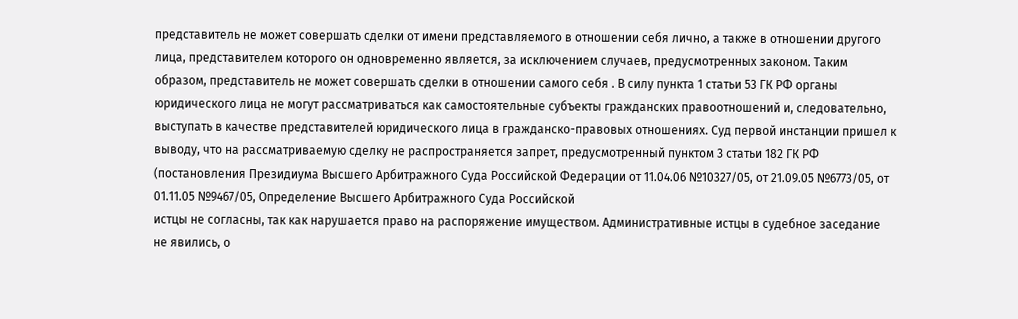представитель не может совершать сделки от имени представляемого в отношении себя лично, а также в отношении другого лица, представителем которого он одновременно является, за исключением случаев, предусмотренных законом. Таким образом, представитель не может совершать сделки в отношении самого себя . В силу пункта 1 статьи 53 ГК РФ органы юридического лица не могут рассматриваться как самостоятельные субъекты гражданских правоотношений и, следовательно, выступать в качестве представителей юридического лица в гражданско-правовых отношениях. Суд первой инстанции пришел к выводу, что на рассматриваемую сделку не распространяется запрет, предусмотренный пунктом 3 статьи 182 ГК РФ (постановления Президиума Высшего Арбитражного Суда Российской Федерации от 11.04.06 №10327/05, от 21.09.05 №6773/05, от 01.11.05 №9467/05, Определение Высшего Арбитражного Суда Российской
истцы не согласны, так как нарушается право на распоряжение имуществом. Административные истцы в судебное заседание не явились, о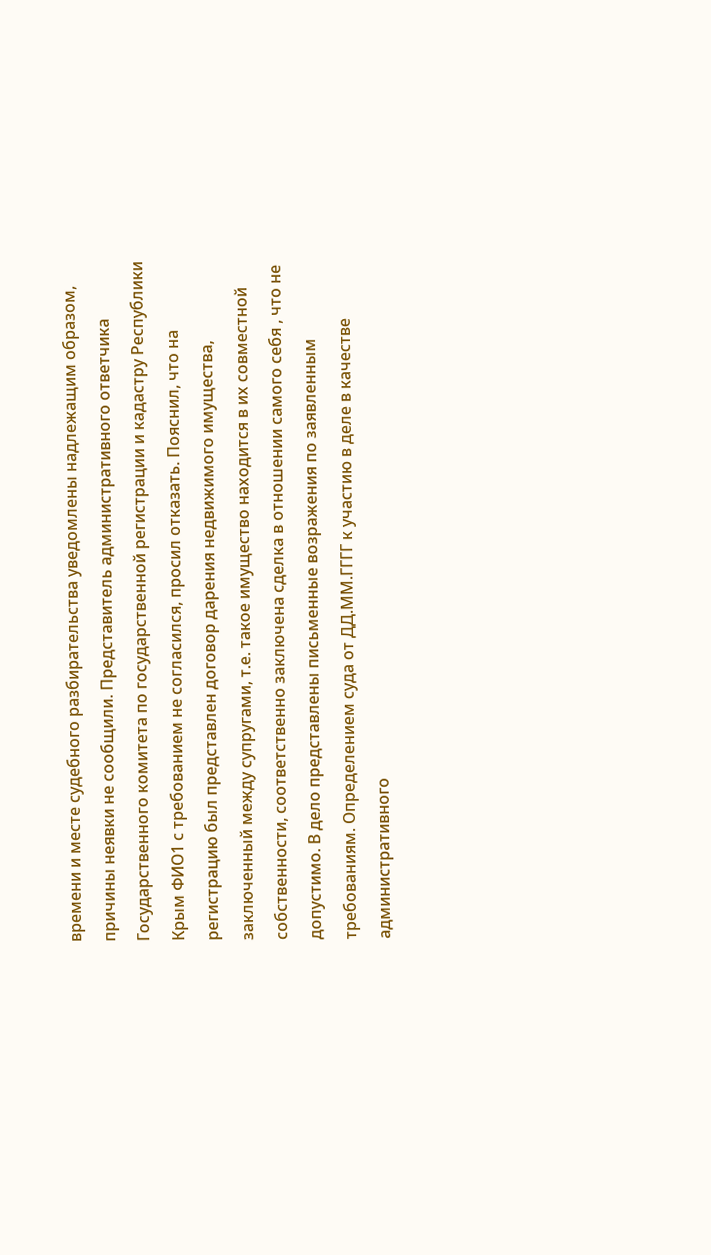времени и месте судебного разбирательства уведомлены надлежащим образом, причины неявки не сообщили. Представитель административного ответчика Государственного комитета по государственной регистрации и кадастру Республики Крым ФИО1 с требованием не согласился, просил отказать. Пояснил, что на регистрацию был представлен договор дарения недвижимого имущества, заключенный между супругами, т.е. такое имущество находится в их совместной собственности, соответственно заключена сделка в отношении самого себя , что не допустимо. В дело представлены письменные возражения по заявленным требованиям. Определением суда от ДД.ММ.ГГГГ к участию в деле в качестве административного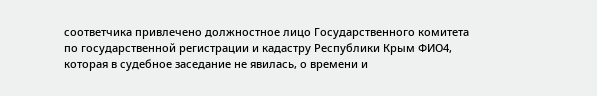соответчика привлечено должностное лицо Государственного комитета по государственной регистрации и кадастру Республики Крым ФИО4, которая в судебное заседание не явилась, о времени и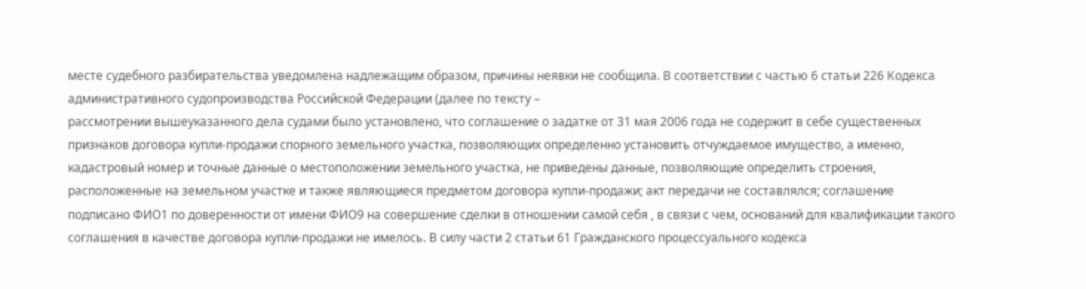месте судебного разбирательства уведомлена надлежащим образом, причины неявки не сообщила. В соответствии с частью 6 статьи 226 Кодекса административного судопроизводства Российской Федерации (далее по тексту –
рассмотрении вышеуказанного дела судами было установлено, что соглашение о задатке от 31 мая 2006 года не содержит в себе существенных признаков договора купли-продажи спорного земельного участка, позволяющих определенно установить отчуждаемое имущество, а именно, кадастровый номер и точные данные о местоположении земельного участка, не приведены данные, позволяющие определить строения, расположенные на земельном участке и также являющиеся предметом договора купли-продажи; акт передачи не составлялся; соглашение подписано ФИО1 по доверенности от имени ФИО9 на совершение сделки в отношении самой себя , в связи с чем, оснований для квалификации такого соглашения в качестве договора купли-продажи не имелось. В силу части 2 статьи 61 Гражданского процессуального кодекса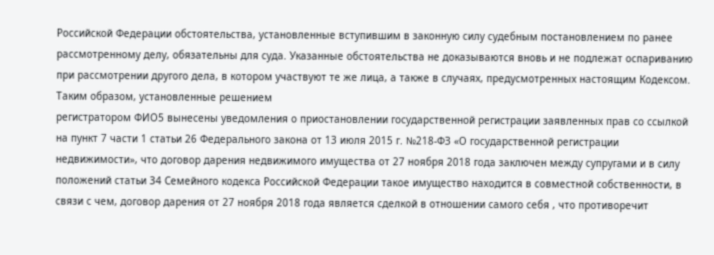Российской Федерации обстоятельства, установленные вступившим в законную силу судебным постановлением по ранее рассмотренному делу, обязательны для суда. Указанные обстоятельства не доказываются вновь и не подлежат оспариванию при рассмотрении другого дела, в котором участвуют те же лица, а также в случаях, предусмотренных настоящим Кодексом. Таким образом, установленные решением
регистратором ФИО5 вынесены уведомления о приостановлении государственной регистрации заявленных прав со ссылкой на пункт 7 части 1 статьи 26 Федерального закона от 13 июля 2015 г. №218-ФЗ «О государственной регистрации недвижимости», что договор дарения недвижимого имущества от 27 ноября 2018 года заключен между супругами и в силу положений статьи 34 Семейного кодекса Российской Федерации такое имущество находится в совместной собственности, в связи с чем, договор дарения от 27 ноября 2018 года является сделкой в отношении самого себя , что противоречит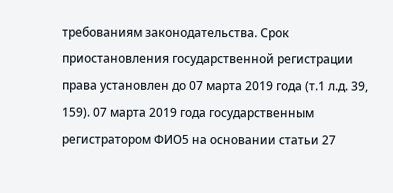требованиям законодательства. Срок приостановления государственной регистрации права установлен до 07 марта 2019 года (т.1 л.д. 39, 159). 07 марта 2019 года государственным регистратором ФИО5 на основании статьи 27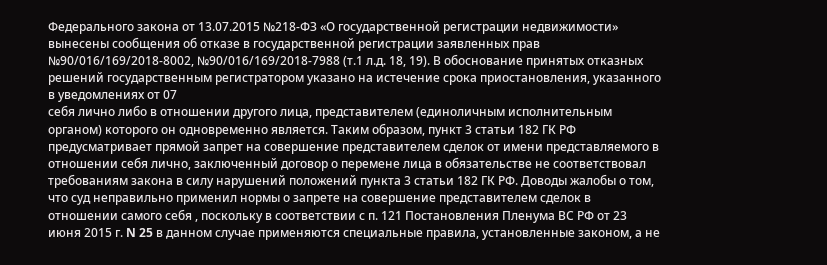Федерального закона от 13.07.2015 №218-ФЗ «О государственной регистрации недвижимости» вынесены сообщения об отказе в государственной регистрации заявленных прав №90/016/169/2018-8002, №90/016/169/2018-7988 (т.1 л.д. 18, 19). В обоснование принятых отказных решений государственным регистратором указано на истечение срока приостановления, указанного в уведомлениях от 07
себя лично либо в отношении другого лица, представителем (единоличным исполнительным органом) которого он одновременно является. Таким образом, пункт 3 статьи 182 ГК РФ предусматривает прямой запрет на совершение представителем сделок от имени представляемого в отношении себя лично, заключенный договор о перемене лица в обязательстве не соответствовал требованиям закона в силу нарушений положений пункта 3 статьи 182 ГК РФ. Доводы жалобы о том, что суд неправильно применил нормы о запрете на совершение представителем сделок в отношении самого себя , поскольку в соответствии с п. 121 Постановления Пленума ВС РФ от 23 июня 2015 г. N 25 в данном случае применяются специальные правила, установленные законом, а не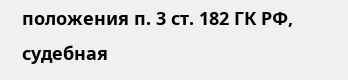положения п. 3 ст. 182 ГК РФ, судебная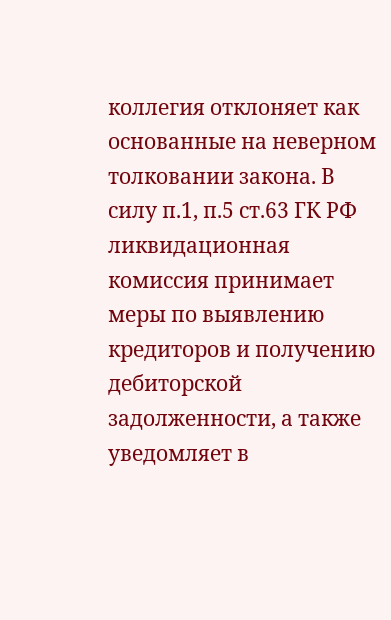коллегия отклоняет как основанные на неверном толковании закона. В силу п.1, п.5 ст.63 ГК РФ ликвидационная комиссия принимает меры по выявлению кредиторов и получению дебиторской задолженности, а также уведомляет в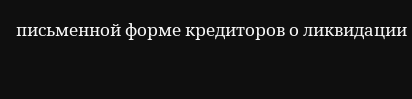письменной форме кредиторов о ликвидации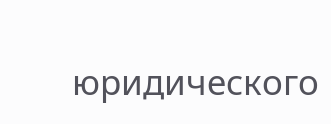юридического